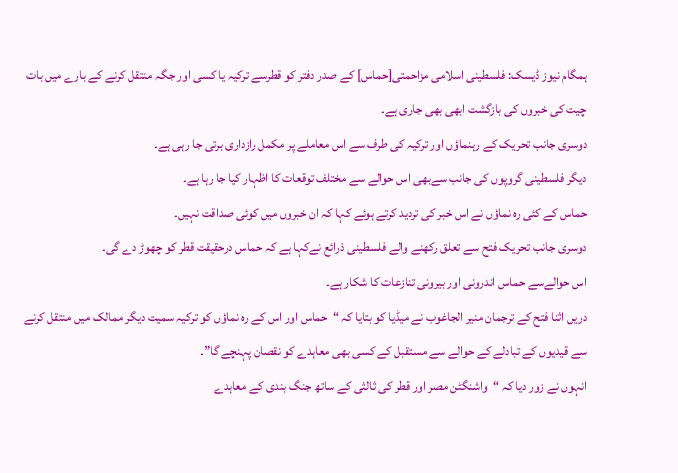ہمگام نیوز ڈیسک: فلسطینی اسلامی مزاحمتی[حماس] کے صدر دفتر کو قطرسے ترکیہ یا کسی اور جگہ منتقل کرنے کے بارے میں بات چیت کی خبروں کی بازگشت ابھی بھی جاری ہے۔
دوسری جانب تحریک کے رہنماؤں اور ترکیہ کی طرف سے اس معاملے پر مکمل رازداری برتی جا رہی ہے۔
دیگر فلسطینی گروپوں کی جانب سےبھی اس حوالے سے مختلف توقعات کا اظہار کیا جا رہا ہے۔
حماس کے کئی رہ نماؤں نے اس خبر کی تردید کرتے ہوئے کہا کہ ان خبروں میں کوئی صداقت نہیں۔
دوسری جانب تحریک فتح سے تعلق رکھنے والے فلسطینی ذرائع نےکہا ہے کہ حماس درحقیقت قطر کو چھوڑ دے گی۔
اس حوالےسے حماس اندرونی اور بیرونی تنازعات کا شکار ہے۔
دریں اثنا فتح کے ترجمان منیر الجاغوب نے میڈیا کو بتایا کہ “حماس اور اس کے رہ نماؤں کو ترکیہ سمیت دیگر ممالک میں منتقل کرنے سے قیدیوں کے تبادلے کے حوالے سے مستقبل کے کسی بھی معاہدے کو نقصان پہنچے گا”۔
انہوں نے زور دیا کہ “واشنگٹن مصر اور قطر کی ثالثی کے ساتھ جنگ بندی کے معاہدے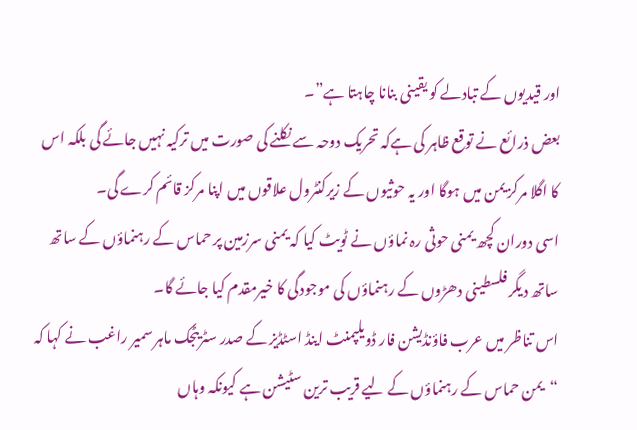اور قیدیوں کے تبادلے کو یقینی بنانا چاہتا ہے”۔
بعض ذرائع نے توقع ظاہر کی ہےکہ تحریک دوحہ سے نکلنے کی صورت میں ترکیہ نہیں جائے گی بلکہ اس کا اگلا مرکز یمن میں ہوگا اور یہ حوثیوں کے زیرکنٹرول علاقوں میں اپنا مرکز قائم کرے گی۔
اسی دوران کچھ یمنی حوثی رہ نماؤں نے ٹویٹ کیا کہ یمنی سرزمین پر حماس کے رہنماؤں کے ساتھ ساتھ دیگر فلسطینی دھڑوں کے رہنماؤں کی موجودگی کا خیرمقدم کیا جائے گا۔
اس تناظر میں عرب فاؤنڈیشن فار ڈویلپمنٹ اینڈ اسٹڈیز کے صدر سٹریٹجک ماہر سمیر راغب نے کہا کہ “یمن حماس کے رہنماؤں کے لیے قریب ترین سٹیشن ہے کیونکہ وہاں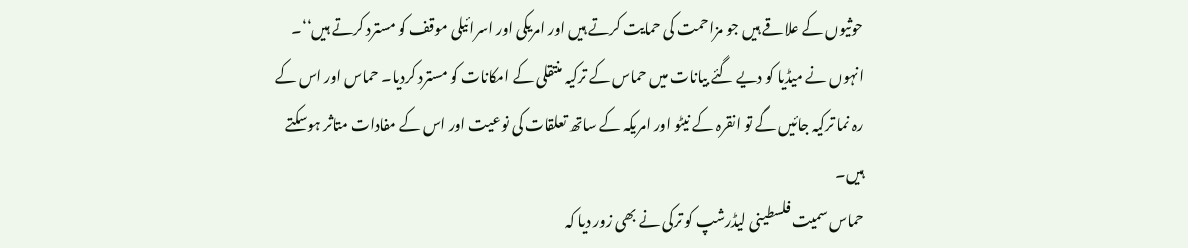حوثیوں کے علاقے ہیں جو مزاحمت کی حمایت کرتے ہیں اور امریکی اور اسرائیلی موقف کو مسترد کرتے ہیں‘‘۔
انہوں نے میڈیا کو دیے گئے بیانات میں حماس کے ترکیہ منتقلی کے امکانات کو مسترد کردیا۔ حماس اور اس کے رہ نما ترکیہ جائیں گے تو انقرہ کے نیٹو اور امریکہ کے ساتھ تعلقات کی نوعیت اور اس کے مفادات متاثر ہوسکتے ہیں۔
حماس سمیت فلسطینی لیڈرشپ کو ترکی نے بھی زور دیا کہ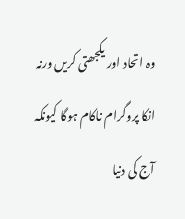وہ اتحاد اور یکجھتی کریں ورنہ انکا پروگرام ناکام ہوگا کیونکہ آج کی دنیا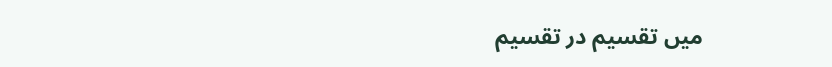میں تقسیم در تقسیم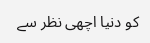کو دنیا اچھی نظر سے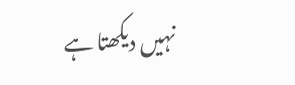نہیں دیکھتا ہے